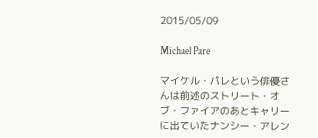2015/05/09

Michael Pare

マイケル・パレという俳優さんは前述のストリート・オブ・ファイアのあとキャリーに出ていたナンシー・アレン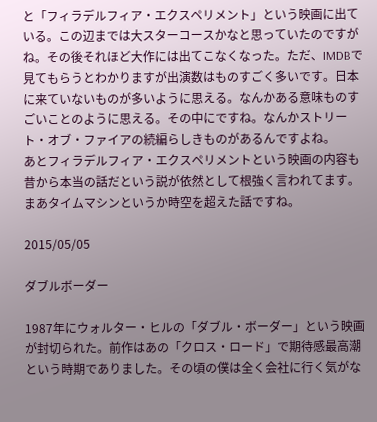と「フィラデルフィア・エクスペリメント」という映画に出ている。この辺までは大スターコースかなと思っていたのですがね。その後それほど大作には出てこなくなった。ただ、IMDBで見てもらうとわかりますが出演数はものすごく多いです。日本に来ていないものが多いように思える。なんかある意味ものすごいことのように思える。その中にですね。なんかストリート・オブ・ファイアの続編らしきものがあるんですよね。
あとフィラデルフィア・エクスペリメントという映画の内容も昔から本当の話だという説が依然として根強く言われてます。まあタイムマシンというか時空を超えた話ですね。

2015/05/05

ダブルボーダー

1987年にウォルター・ヒルの「ダブル・ボーダー」という映画が封切られた。前作はあの「クロス・ロード」で期待感最高潮という時期でありました。その頃の僕は全く会社に行く気がな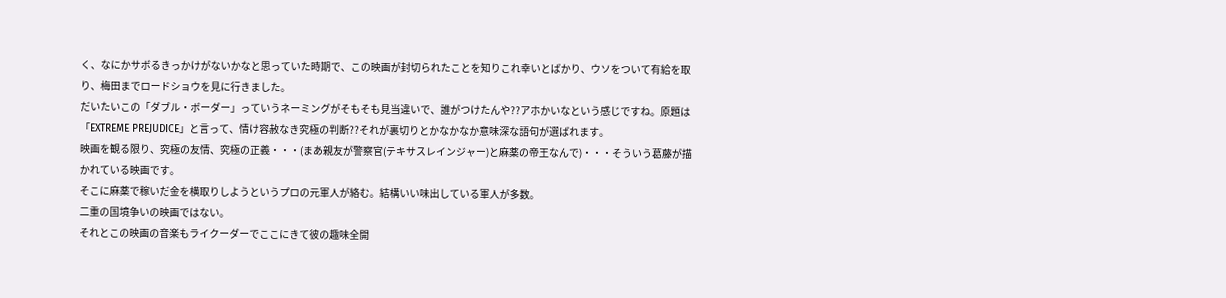く、なにかサボるきっかけがないかなと思っていた時期で、この映画が封切られたことを知りこれ幸いとばかり、ウソをついて有給を取り、梅田までロードショウを見に行きました。
だいたいこの「ダブル・ボーダー」っていうネーミングがそもそも見当違いで、誰がつけたんや??アホかいなという感じですね。原題は「EXTREME PREJUDICE」と言って、情け容赦なき究極の判断??それが裏切りとかなかなか意味深な語句が選ばれます。
映画を観る限り、究極の友情、究極の正義・・・(まあ親友が警察官(テキサスレインジャー)と麻薬の帝王なんで)・・・そういう葛藤が描かれている映画です。
そこに麻薬で稼いだ金を横取りしようというプロの元軍人が絡む。結構いい味出している軍人が多数。
二重の国境争いの映画ではない。
それとこの映画の音楽もライクーダーでここにきて彼の趣味全開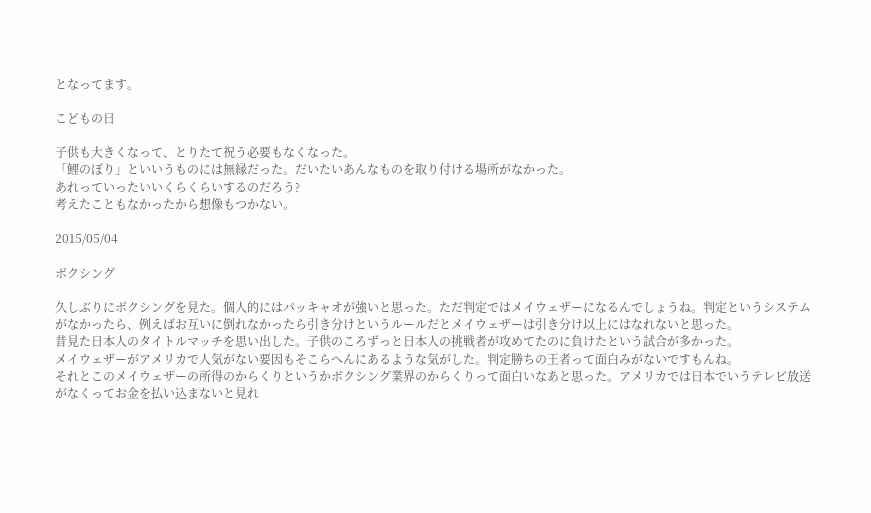となってます。

こどもの日

子供も大きくなって、とりたて祝う必要もなくなった。
「鯉のぼり」といいうものには無縁だった。だいたいあんなものを取り付ける場所がなかった。
あれっていったいいくらくらいするのだろう?
考えたこともなかったから想像もつかない。

2015/05/04

ボクシング

久しぶりにボクシングを見た。個人的にはパッキャオが強いと思った。ただ判定ではメイウェザーになるんでしょうね。判定というシステムがなかったら、例えばお互いに倒れなかったら引き分けというルールだとメイウェザーは引き分け以上にはなれないと思った。
昔見た日本人のタイトルマッチを思い出した。子供のころずっと日本人の挑戦者が攻めてたのに負けたという試合が多かった。
メイウェザーがアメリカで人気がない要因もそこらへんにあるような気がした。判定勝ちの王者って面白みがないですもんね。
それとこのメイウェザーの所得のからくりというかボクシング業界のからくりって面白いなあと思った。アメリカでは日本でいうテレビ放送がなくってお金を払い込まないと見れ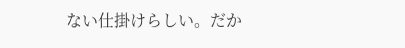ない仕掛けらしい。だか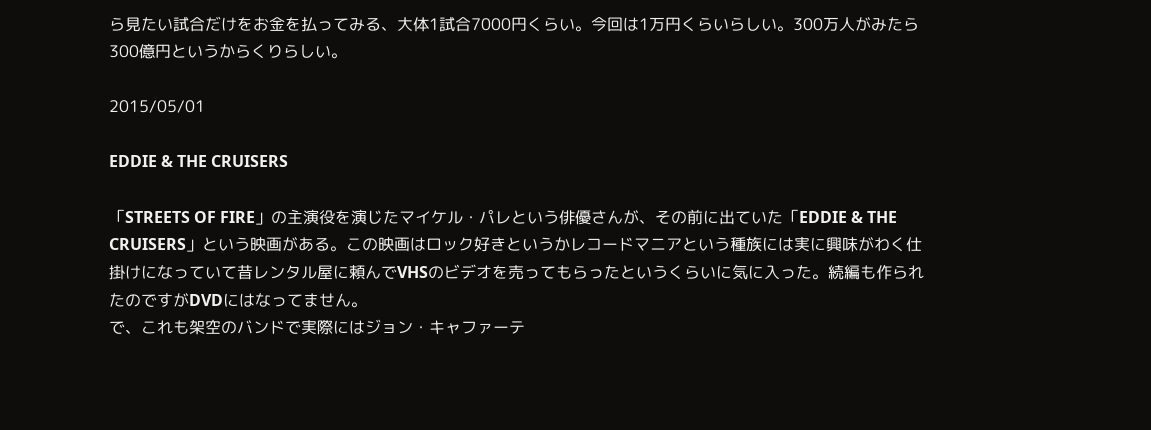ら見たい試合だけをお金を払ってみる、大体1試合7000円くらい。今回は1万円くらいらしい。300万人がみたら300億円というからくりらしい。

2015/05/01

EDDIE & THE CRUISERS

「STREETS OF FIRE」の主演役を演じたマイケル・パレという俳優さんが、その前に出ていた「EDDIE & THE CRUISERS」という映画がある。この映画はロック好きというかレコードマニアという種族には実に興味がわく仕掛けになっていて昔レンタル屋に頼んでVHSのビデオを売ってもらったというくらいに気に入った。続編も作られたのですがDVDにはなってません。
で、これも架空のバンドで実際にはジョン・キャファーテ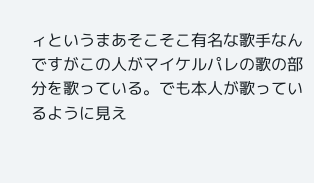ィというまあそこそこ有名な歌手なんですがこの人がマイケルパレの歌の部分を歌っている。でも本人が歌っているように見え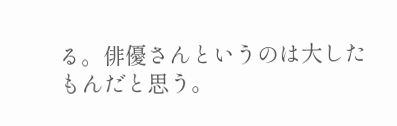る。俳優さんというのは大したもんだと思う。